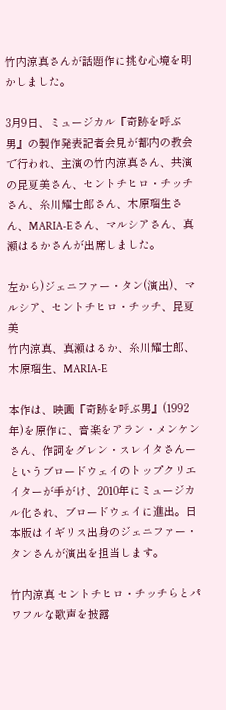竹内涼真さんが話題作に挑む心境を明かしました。

3月9日、ミュージカル『奇跡を呼ぶ男』の製作発表記者会見が都内の教会で行われ、主演の竹内涼真さん、共演の昆夏美さん、セントチヒロ・チッチさん、糸川耀士郎さん、木原瑠生さん、MARIA-Eさん、マルシアさん、真瀬はるかさんが出席しました。

左から)ジェニファー・タン(演出)、マルシア、セントチヒロ・チッチ、昆夏美
竹内涼真、真瀬はるか、糸川耀士郎、木原瑠生、MARIA-E

本作は、映画『奇跡を呼ぶ男』(1992年)を原作に、音楽をアラン・メンケンさん、作詞をグレン・スレイタさんーというブロードウェイのトップクリエイターが手がけ、2010年にミュージカル化され、ブロードウェイに進出。日本版はイギリス出身のジェニファー・タンさんが演出を担当します。

竹内涼真 セントチヒロ・チッチらとパワフルな歌声を披露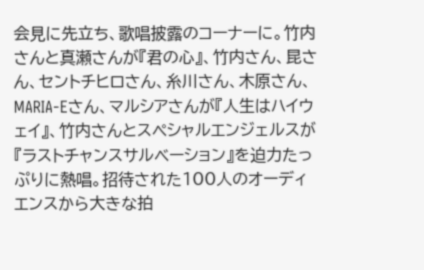会見に先立ち、歌唱披露のコーナーに。竹内さんと真瀬さんが『君の心』、竹内さん、昆さん、セントチヒロさん、糸川さん、木原さん、MARIA-Eさん、マルシアさんが『人生はハイウェイ』、竹内さんとスペシャルエンジェルスが『ラストチャンスサルベーション』を迫力たっぷりに熱唱。招待された100人のオーディエンスから大きな拍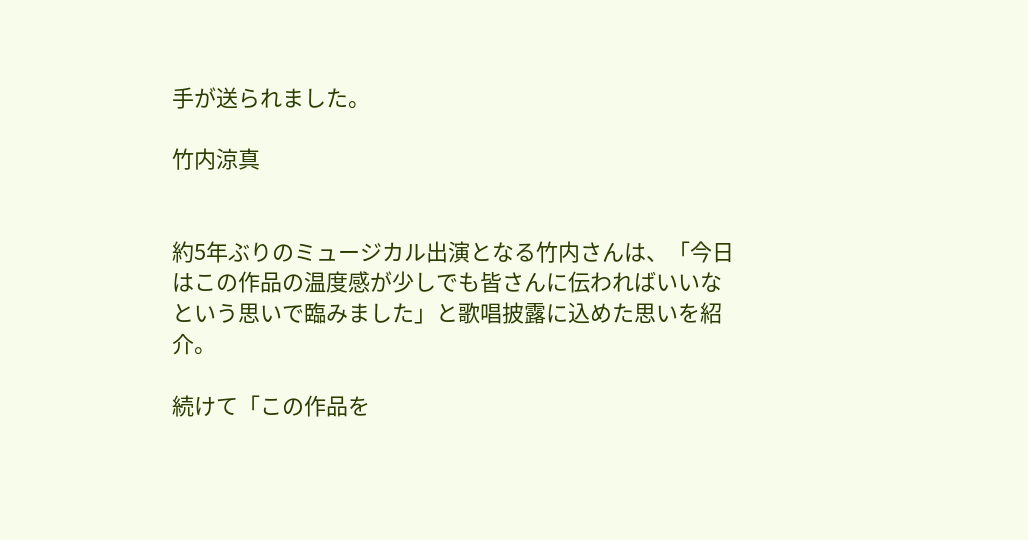手が送られました。

竹内涼真


約5年ぶりのミュージカル出演となる竹内さんは、「今日はこの作品の温度感が少しでも皆さんに伝わればいいなという思いで臨みました」と歌唱披露に込めた思いを紹介。

続けて「この作品を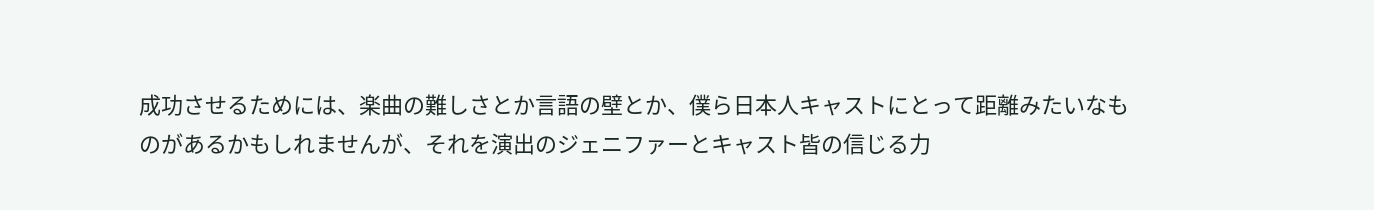成功させるためには、楽曲の難しさとか言語の壁とか、僕ら日本人キャストにとって距離みたいなものがあるかもしれませんが、それを演出のジェニファーとキャスト皆の信じる力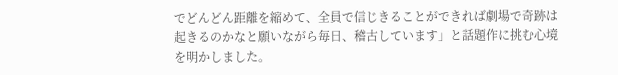でどんどん距離を縮めて、全員で信じきることができれば劇場で奇跡は起きるのかなと願いながら毎日、稽古しています」と話題作に挑む心境を明かしました。